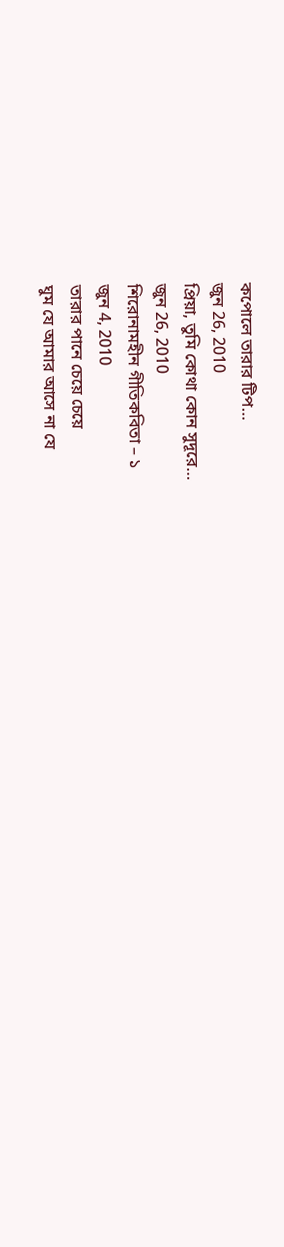কপোলে তারার টিপ…
জুন 26, 2010
প্রিয়া, তুমি কোথা কোন সুদূরে…
জুন 26, 2010
শিরোনামহীন গীতিকবিতা – ১
জুন 4, 2010
তারার পানে চেয়ে চেয়ে
ঘুম যে আমার আসে না যে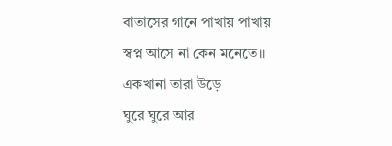বাতাসের গানে পাখায় পাখায়
স্বপ্ন আসে না কেন মনেতে।।
একখানা তারা উড়ে
ঘুরে ঘুরে আর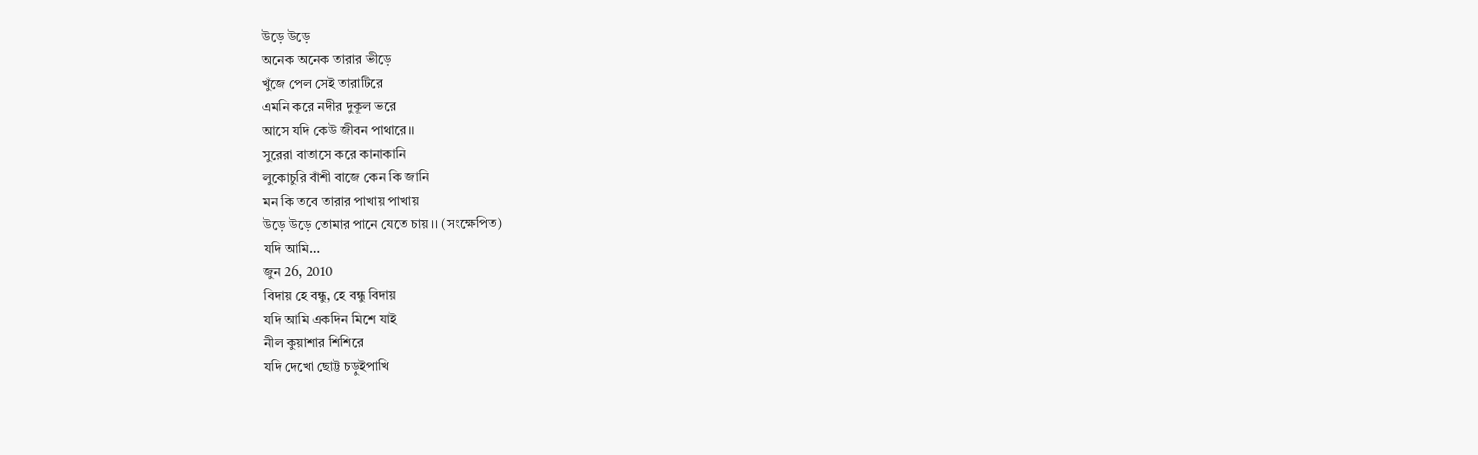উড়ে উড়ে
অনেক অনেক তারার ভীড়ে
খুঁজে পেল সেই তারাটিরে
এমনি করে নদীর দুকূল ভরে
আসে যদি কেউ জীবন পাথারে।।
সুরেরা বাতাসে করে কানাকানি
লুকোচুরি বাঁশী বাজে কেন কি জানি
মন কি তবে তারার পাখায় পাখায়
উড়ে উড়ে তোমার পানে যেতে চায়।। (সংক্ষেপিত)
যদি আমি…
জুন 26, 2010
বিদায় হে বন্ধু, হে বন্ধু বিদায়
যদি আমি একদিন মিশে যাই
নীল কুয়াশার শিশিরে
যদি দেখো ছোট্ট চড়ুইপাখি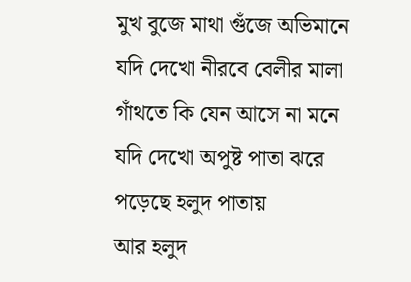মুখ বুজে মাথা গুঁজে অভিমানে
যদি দেখো নীরবে বেলীর মালা
গাঁথতে কি যেন আসে না মনে
যদি দেখো অপুষ্ট পাতা ঝরে
পড়েছে হলুদ পাতায়
আর হলুদ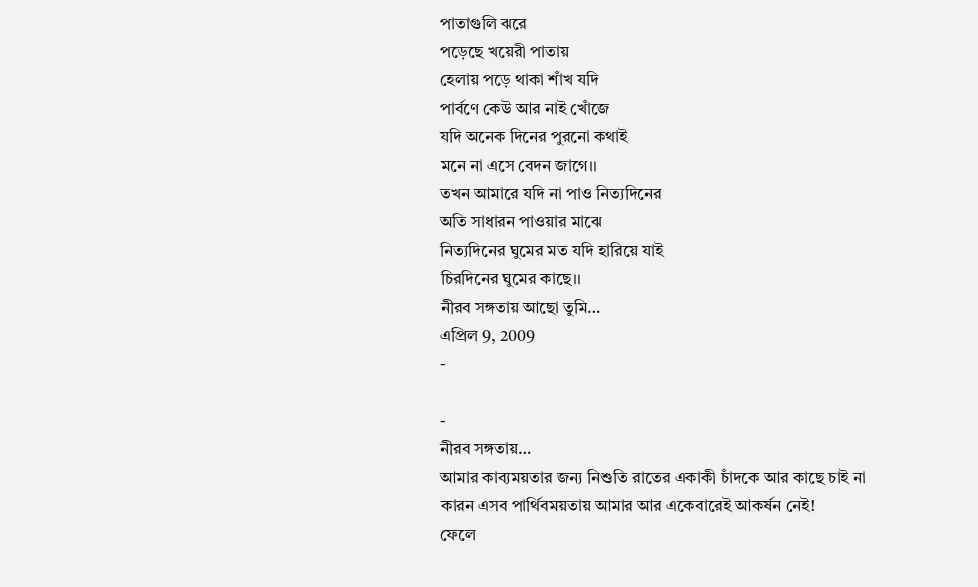পাতাগুলি ঝরে
পড়েছে খয়েরী পাতায়
হেলায় পড়ে থাকা শাঁখ যদি
পার্বণে কেউ আর নাই খোঁজে
যদি অনেক দিনের পুরনো কথাই
মনে না এসে বেদন জাগে।।
তখন আমারে যদি না পাও নিত্যদিনের
অতি সাধারন পাওয়ার মাঝে
নিত্যদিনের ঘুমের মত যদি হারিয়ে যাই
চিরদিনের ঘুমের কাছে।।
নীরব সঙ্গতায় আছো তুমি…
এপ্রিল 9, 2009
-

-
নীরব সঙ্গতায়…
আমার কাব্যময়তার জন্য নিশুতি রাতের একাকী চাঁদকে আর কাছে চাই না
কারন এসব পার্থিবময়তায় আমার আর একেবারেই আকর্ষন নেই!
ফেলে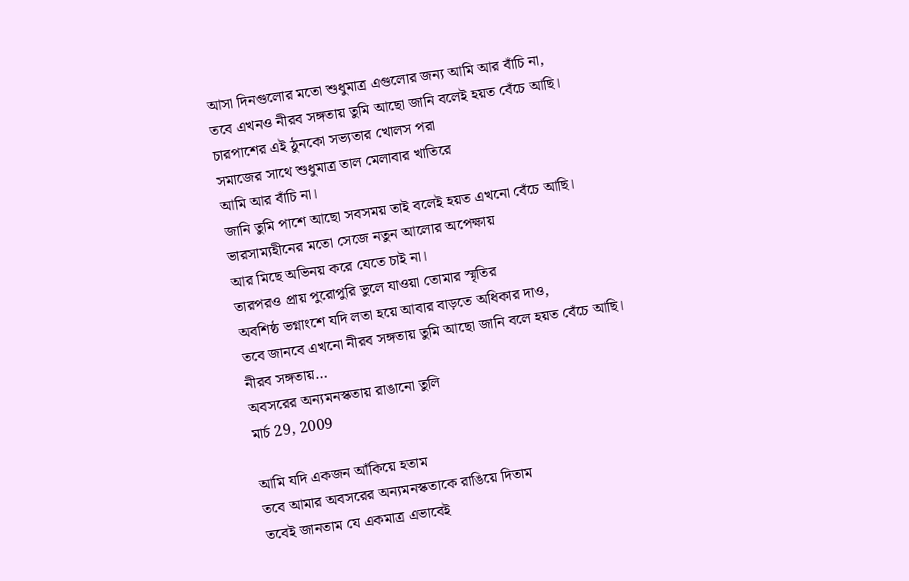আসা দিনগুলোর মতো শুধুমাত্র এগুলোর জন্য আমি আর বাঁচি না,
তবে এখনও নীরব সঙ্গতায় তুমি আছো জানি বলেই হয়ত বেঁচে আছি।
চারপাশের এই ঠুনকো সভ্যতার খোলস পরা
সমাজের সাথে শুধুমাত্র তাল মেলাবার খাতিরে
আমি আর বাঁচি না।
জানি তুমি পাশে আছো সবসময় তাই বলেই হয়ত এখনো বেঁচে আছি।
ভারসাম্যহীনের মতো সেজে নতুন আলোর অপেক্ষায়
আর মিছে অভিনয় করে যেতে চাই না।
তারপরও প্রায় পুরোপুরি ভুলে যাওয়া তোমার স্মৃতির
অবশিষ্ঠ ভগ্নাংশে যদি লতা হয়ে আবার বাড়তে অধিকার দাও,
তবে জানবে এখনো নীরব সঙ্গতায় তুমি আছো জানি বলে হয়ত বেঁচে আছি।
নীরব সঙ্গতায়…
অবসরের অন্যমনস্কতায় রাঙানো তুলি
মার্চ 29, 2009

আমি যদি একজন আঁকিয়ে হতাম
তবে আমার অবসরের অন্যমনস্কতাকে রাঙিয়ে দিতাম
তবেই জানতাম যে একমাত্র এভাবেই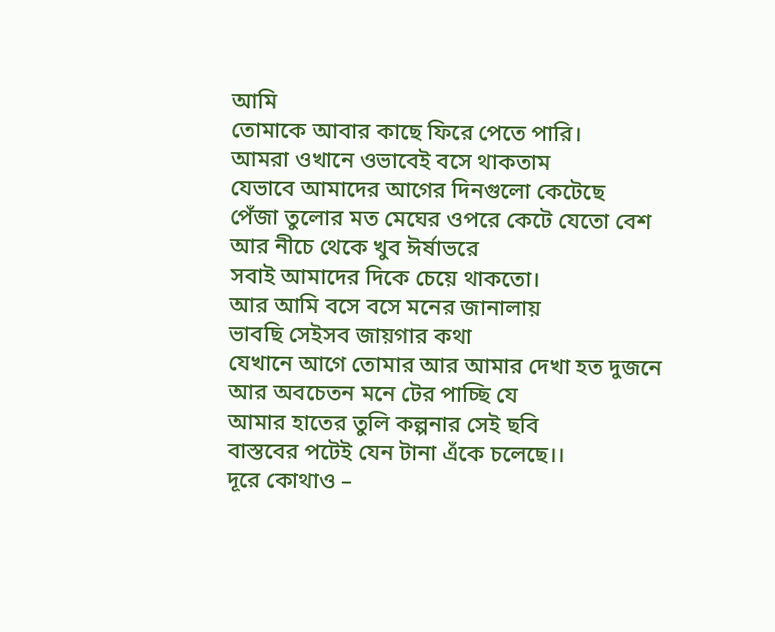আমি
তোমাকে আবার কাছে ফিরে পেতে পারি।
আমরা ওখানে ওভাবেই বসে থাকতাম
যেভাবে আমাদের আগের দিনগুলো কেটেছে
পেঁজা তুলোর মত মেঘের ওপরে কেটে যেতো বেশ
আর নীচে থেকে খুব ঈর্ষাভরে
সবাই আমাদের দিকে চেয়ে থাকতো।
আর আমি বসে বসে মনের জানালায়
ভাবছি সেইসব জায়গার কথা
যেখানে আগে তোমার আর আমার দেখা হত দুজনে
আর অবচেতন মনে টের পাচ্ছি যে
আমার হাতের তুলি কল্পনার সেই ছবি
বাস্তবের পটেই যেন টানা এঁকে চলেছে।।
দূরে কোথাও –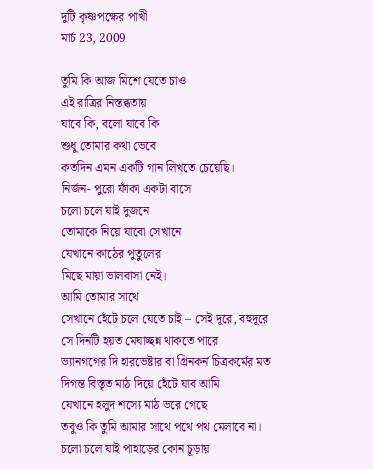দুটি কৃষ্ণপক্ষের পাখী
মার্চ 23, 2009

তুমি কি আজ মিশে যেতে চাও
এই রাত্রির নিস্তব্ধতায়
যাবে কি, বলো যাবে কি
শুধু তোমার কথা ভেবে
কতদিন এমন একটি গান লিখতে চেয়েছি।
নির্জন- পুরো ফাঁকা একটা বাসে
চলো চলে যাই দুজনে
তোমাকে নিয়ে যাবো সেখানে
যেখানে কাঠের পুতুলের
মিছে মায়া ভালবাসা নেই।
আমি তোমার সাথে
সেখানে হেঁটে চলে যেতে চাই – সেই দূরে, বহুদূরে
সে দিনটি হয়ত মেঘাচ্ছন্ন থাকতে পারে
ভ্যানগগের দি হারভেষ্টার বা গ্রিনকর্ন চিত্রকর্মের মত
দিগন্ত বিস্তৃত মাঠ দিয়ে হেঁটে যাব আমি
যেখানে হলুদ শস্যে মাঠ ভরে গেছে
তবুও কি তুমি আমার সাথে পথে পথ মেলাবে না।
চলো চলে যাই পাহাড়ের কোন চূড়ায়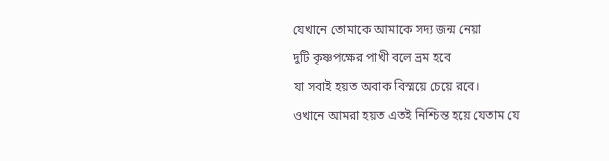যেখানে তোমাকে আমাকে সদ্য জন্ম নেয়া
দুটি কৃষ্ণপক্ষের পাখী বলে ভ্রম হবে
যা সবাই হয়ত অবাক বিস্ময়ে চেয়ে রবে।
ওখানে আমরা হয়ত এতই নিশ্চিন্ত হয়ে যেতাম যে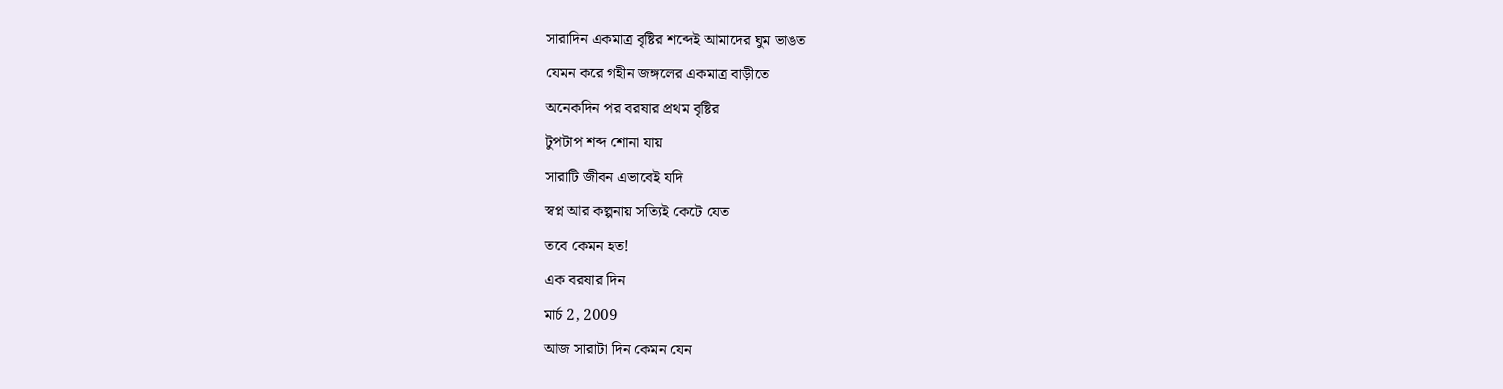সারাদিন একমাত্র বৃষ্টির শব্দেই আমাদের ঘুম ভাঙত
যেমন করে গহীন জঙ্গলের একমাত্র বাড়ীতে
অনেকদিন পর বরষার প্রথম বৃষ্টির
টুপটাপ শব্দ শোনা যায়
সারাটি জীবন এভাবেই যদি
স্বপ্ন আর কল্পনায় সত্যিই কেটে যেত
তবে কেমন হত!
এক বরষার দিন
মার্চ 2, 2009
আজ সারাটা দিন কেমন যেন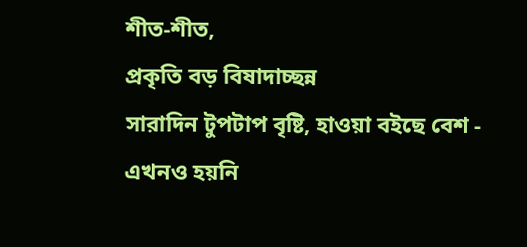শীত-শীত,
প্রকৃতি বড় বিষাদাচ্ছন্ন
সারাদিন টুপটাপ বৃষ্টি, হাওয়া বইছে বেশ -
এখনও হয়নি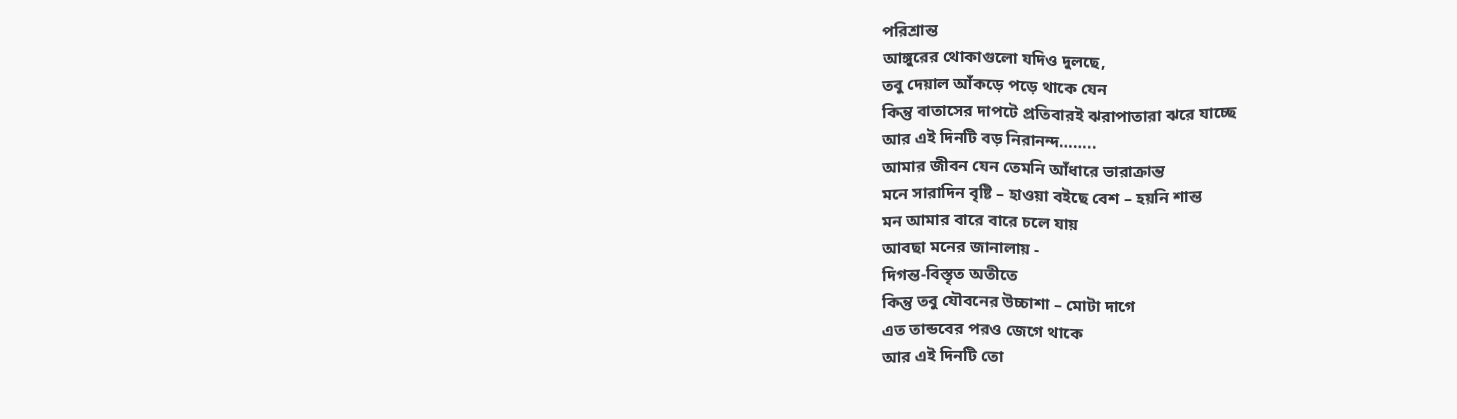পরিশ্রান্ত
আঙ্গুরের থোকাগুলো যদিও দুলছে,
তবু দেয়াল আঁকড়ে পড়ে থাকে যেন
কিন্তু বাতাসের দাপটে প্রতিবারই ঝরাপাতারা ঝরে যাচ্ছে
আর এই দিনটি বড় নিরানন্দ……..
আমার জীবন যেন তেমনি আঁধারে ভারাক্রান্ত
মনে সারাদিন বৃষ্টি – হাওয়া বইছে বেশ – হয়নি শান্ত
মন আমার বারে বারে চলে যায়
আবছা মনের জানালায় -
দিগন্ত-বিস্তৃত অতীতে
কিন্তু তবু যৌবনের উচ্চাশা – মোটা দাগে
এত তান্ডবের পরও জেগে থাকে
আর এই দিনটি তো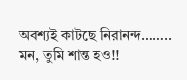অবশ্যই কাটছে নিরানন্দ……..
মন, তুমি শান্ত হও!!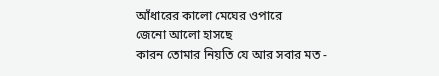আঁধারের কালো মেঘের ওপারে
জেনো আলো হাসছে
কারন তোমার নিয়তি যে আর সবার মত -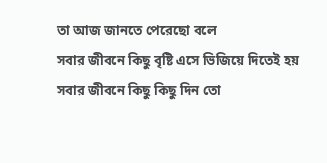তা আজ জানতে পেরেছো বলে
সবার জীবনে কিছু বৃষ্টি এসে ভিজিয়ে দিতেই হয়
সবার জীবনে কিছু কিছু দিন তো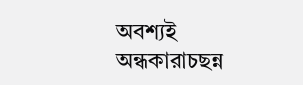অবশ্যই
অন্ধকারাচছন্ন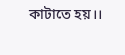কাটাতে হয়।।